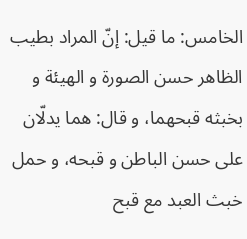الخامس: ما قيل: إنّ المراد بطيب الظاهر حسن الصورة و الهيئة و بخبثه قبحهما، و قال: هما يدلّان على حسن الباطن و قبحه، و حمل خبث العبد مع قبح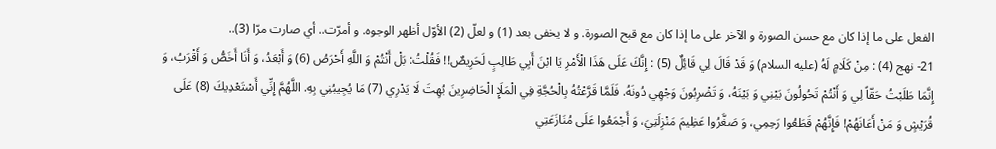الفعل على ما إذا كان مع حسن الصورة و الآخر على ما إذا كان مع قبح الصورة. و لا يخفى بعد (1) و لعلّ (2) الأوّل أظهر الوجوه. و أمرّت.. أي صارت مرّا (3)..
21- نهج (4) : مِنْ كَلَامٍ لَهُ (عليه السلام) وَ قَدْ قَالَ لِي قَائِلٌ (5) : إِنَّكَ عَلَى هَذَا الْأَمْرِ يَا ابْنَ أَبِي طَالِبٍ لَحَرِيصٌ!! فَقُلْتُ: بَلْ أَنْتُمْ وَ اللَّهِ أَحْرَصُ (6) وَ أَبْعَدُ، وَ أَنَا أَخَصُّ وَ أَقْرَبُ، وَ إِنَّمَا طَلَبْتُ حَقّاً لِي وَ أَنْتُمْ تَحُولُونَ بَيْنِي وَ بَيْنَهُ، وَ تَضْرِبُونَ وَجْهِي دُونَهُ. فَلَمَّا قَرَّعْتُهُ بِالْحُجَّةِ فِي الْمَلَإِ الْحَاضِرِينَ بُهِتَ لَا يَدْرِي (7) مَا يُجِيبُنِي بِهِ. اللَّهُمَّ إِنِّي أَسْتَعْدِيكَ (8) عَلَى قُرَيْشٍ وَ مَنْ أَعَانَهُمْ! فَإِنَّهُمْ قَطَعُوا رَحِمِي، وَ صَغَّرُوا عَظِيمَ مَنْزِلَتِيَ، وَ أَجْمَعُوا عَلَى مُنَازَعَتِي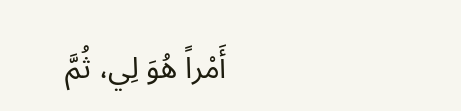أَمْراً هُوَ لِي، ثُمَّ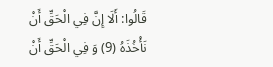قَالُوا: أَلَا إِنَّ فِي الْحَقِّ أَنْ نَأْخُذَهُ (9) وَ فِي الْحَقِّ أَنْ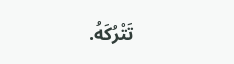تَتْرُكَهُ.